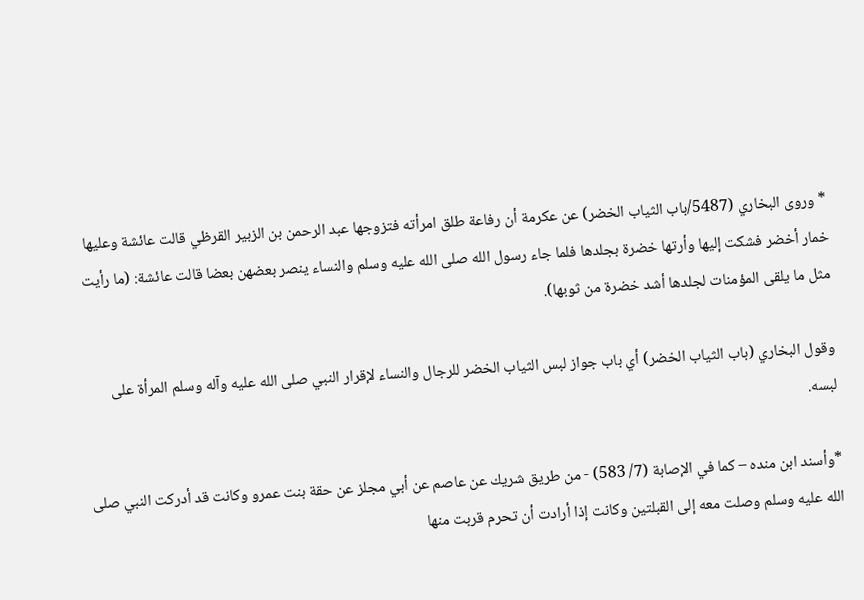* وروى البخاري (5487/باب الثياب الخضر) عن عكرمة أن رفاعة طلق امرأته فتزوجها عبد الرحمن بن الزبير القرظي قالت عائشة وعليها خمار أخضر فشكت إليها وأرتها خضرة بجلدها فلما جاء رسول الله صلى الله عليه وسلم والنساء ينصر بعضهن بعضا قالت عائشة: (ما رأيت مثل ما يلقى المؤمنات لجلدها أشد خضرة من ثوبها).

وقول البخاري (باب الثياب الخضر) أي باب جواز لبس الثياب الخضر للرجال والنساء لإقرار النبي صلى الله عليه وآله وسلم المرأة على لبسه.

*وأسند ابن منده – كما في الإصابة (7/ 583) - من طريق شريك عن عاصم عن أبي مجلز عن حقة بنت عمرو وكانت قد أدركت النبي صلى الله عليه وسلم وصلت معه إلى القبلتين وكانت إذا أرادت أن تحرم قربت منها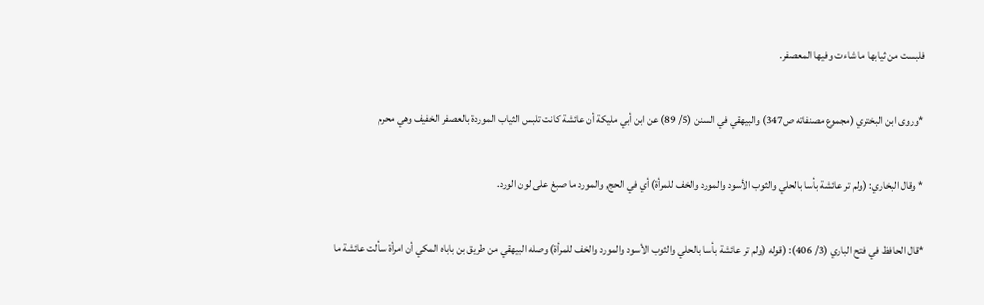فلبست من ثيابها ما شاءت وفيها المعصفر.

*وروى ابن البختري (مجموع مصنفاته ص347) والبيهقي في السنن (5/ 89) عن ابن أبي مليكة أن عائشة كانت تلبس الثياب الموردة بالعصفر الخفيف وهي محرم

* وقال البخاري: (ولم تر عائشة بأسا بالحلي والثوب الأسود والمورد والخف للمرأة) أي في الحج, والمورد ما صبغ على لون الورد.

*قال الحافظ في فتح الباري (3/ 406): (قوله (ولم تر عائشة بأسا بالحلي والثوب الأسود والمورد والخف للمرأة) وصله البيهقي من طريق بن باباه المكي أن امرأة سألت عائشة ما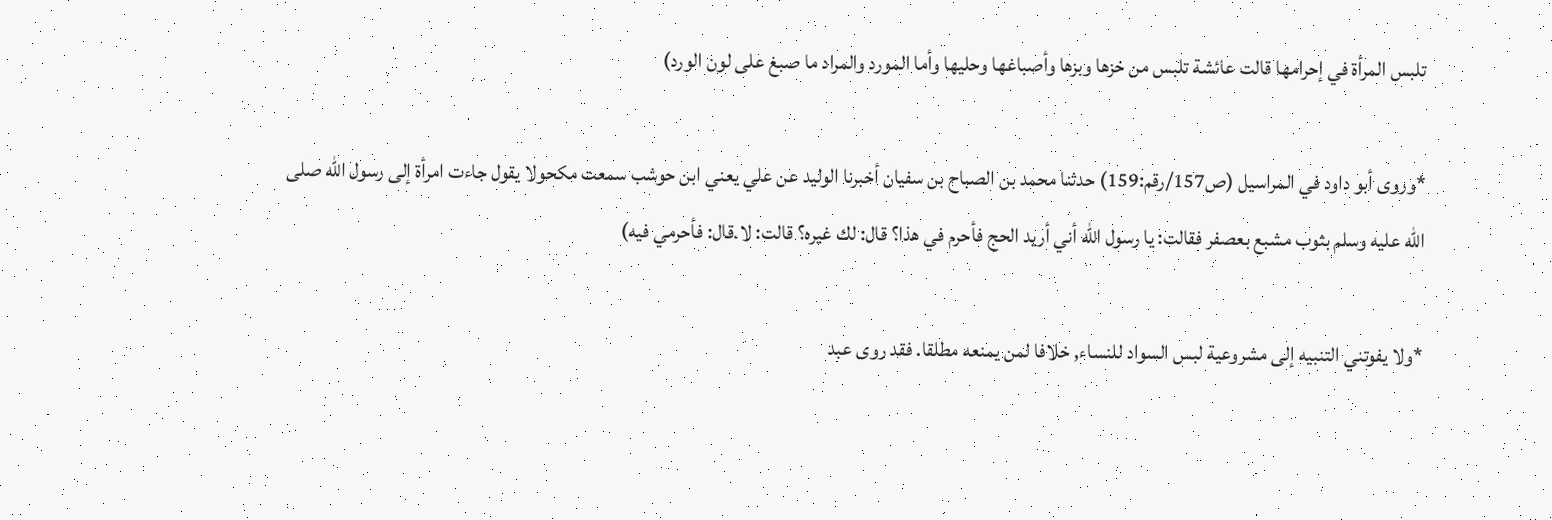تلبس المرأة في إحرامها قالت عائشة تلبس من خزها وبزها وأصباغها وحليها وأما المورد والمراد ما صبغ على لون الورد)

*وروى أبو داود في المراسيل (ص157/رقم:159) حدثنا محمد بن الصباح بن سفيان أخبرنا الوليد عن علي يعني ابن حوشب سمعت مكحولا يقول جاءت امرأة إلى رسول الله صلى الله عليه وسلم بثوب مشبع بعصفر فقالت: يا رسول الله أني أريد الحج فأحرم في هذا؟ قال: لك غيره؟ قالت: لا.قال: فأحرمي فيه)

*ولا يفوتني التنبيه إلى مشروعية لبس السواد للنساء, خلافا لمن يمنعه مطلقا. فقد روى عبد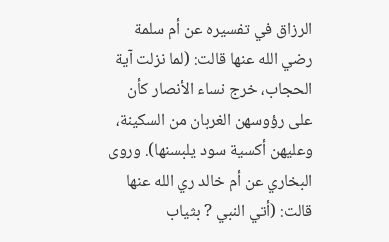الرزاق في تفسيره عن أم سلمة رضي الله عنها قالت: (لما نزلت آية الحجاب، خرج نساء الأنصار كأن على رؤوسهن الغربان من السكينة، وعليهن أكسية سود يلبسنها). وروى البخاري عن أم خالد ري الله عنها قالت: (أتي النبي ? بثياب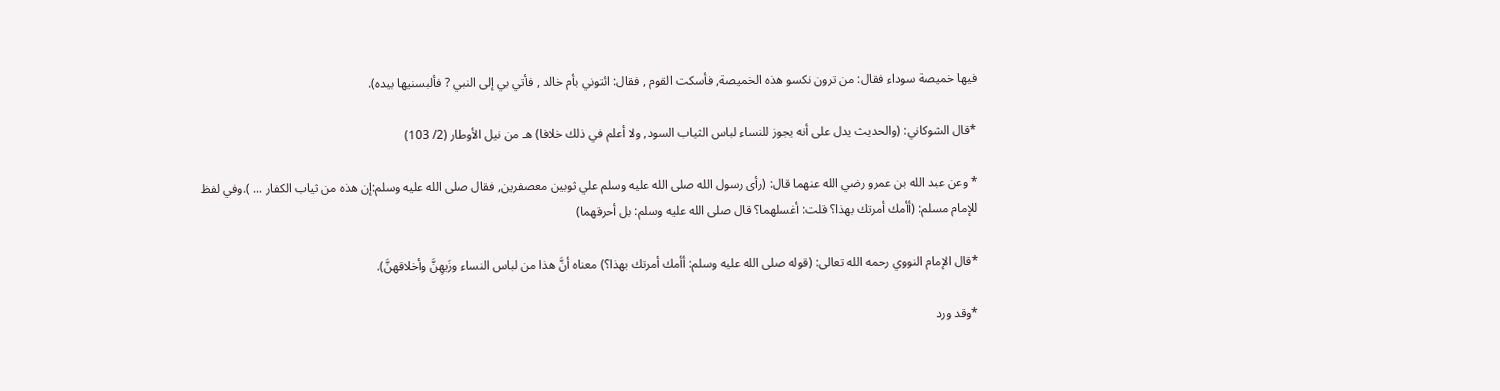فيها خميصة سوداء فقال: من ترون نكسو هذه الخميصة, فأسكت القوم , فقال: ائتوني بأم خالد , فأتي بي إلى النبي ? فألبسنيها بيده).

*قال الشوكاني: (والحديث يدل على أنه يجوز للنساء لباس الثياب السود, ولا أعلم في ذلك خلافا) هـ من نيل الأوطار (2/ 103)

* وعن عبد الله بن عمرو رضي الله عنهما قال: (رأى رسول الله صلى الله عليه وسلم علي ثوبين معصفرين, فقال صلى الله عليه وسلم:إن هذه من ثياب الكفار ... ).وفي لفظ للإمام مسلم: (أأمك أمرتك بهذا؟ قلت: أغسلهما؟ قال صلى الله عليه وسلم: بل أحرقهما)

*قال الإمام النووي رحمه الله تعالى: (قوله صلى الله عليه وسلم: أأمك أمرتك بهذا؟) معناه أنَّ هذا من لباس النساء وزَيهِنَّ وأخلاقهنَّ).

*وقد ورد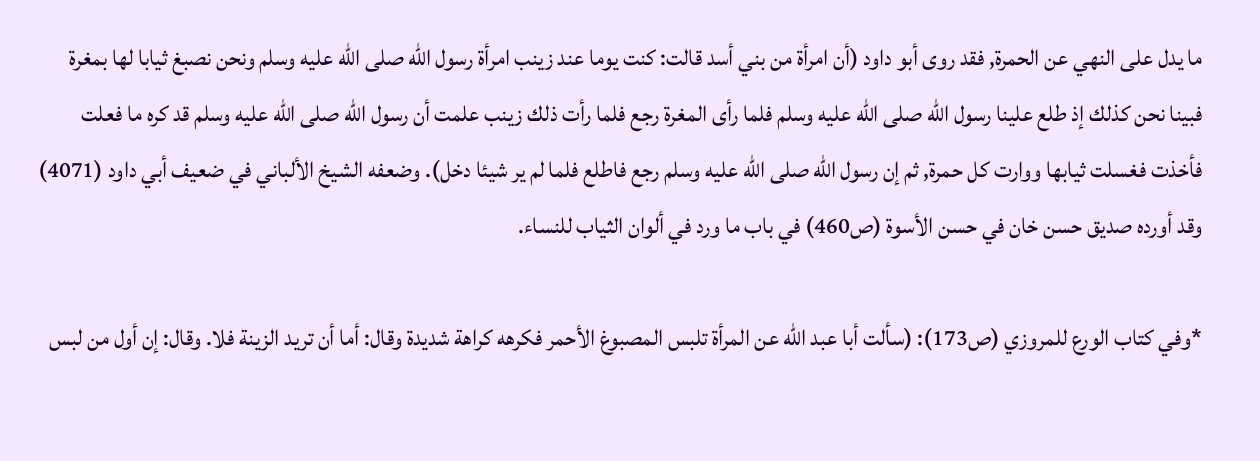ما يدل على النهي عن الحمرة, فقد روى أبو داود (أن امرأة من بني أسد قالت: كنت يوما عند زينب امرأة رسول الله صلى الله عليه وسلم ونحن نصبغ ثيابا لها بمغرة فبينا نحن كذلك إذ طلع علينا رسول الله صلى الله عليه وسلم فلما رأى المغرة رجع فلما رأت ذلك زينب علمت أن رسول الله صلى الله عليه وسلم قد كره ما فعلت فأخذت فغسلت ثيابها ووارت كل حمرة, ثم إن رسول الله صلى الله عليه وسلم رجع فاطلع فلما لم ير شيئا دخل). وضعفه الشيخ الألباني في ضعيف أبي داود (4071) وقد أورده صديق حسن خان في حسن الأسوة (ص460) في باب ما ورد في ألوان الثياب للنساء.

*وفي كتاب الورع للمروزي (ص173): (سألت أبا عبد الله عن المرأة تلبس المصبوغ الأحمر فكرهه كراهة شديدة وقال: أما أن تريد الزينة فلا. وقال: إن أول من لبس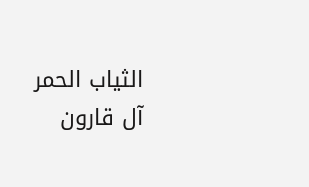الثياب الحمر آل قارون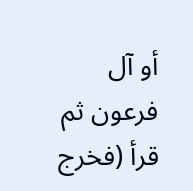أو آل فرعون ثم قرأ (فخرج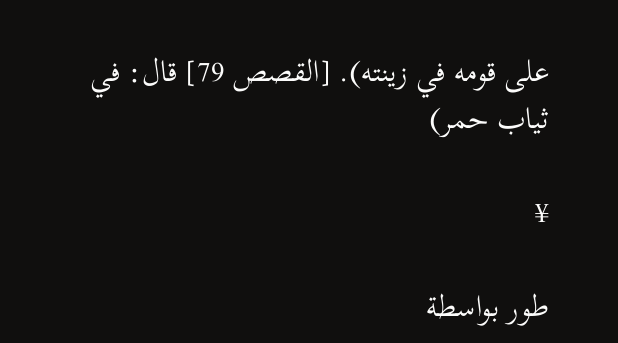على قومه في زينته). [القصص 79] قال: في ثياب حمر)

¥

طور بواسطة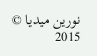نورين ميديا © 2015